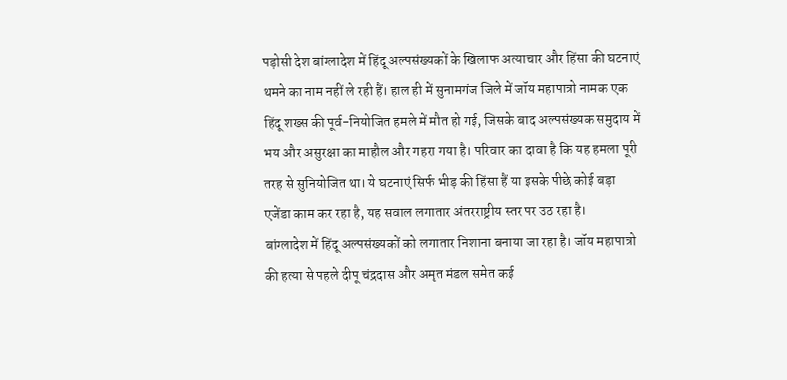पड़ोसी देश बांग्लादेश में हिंदू अल्पसंख्यकों के खिलाफ अत्याचार और हिंसा की घटनाएं थमने का नाम नहीं ले रही हैं। हाल ही में सुनामगंज जिले में जॉय महापात्रो नामक एक हिंदू शख्स की पूर्व-नियोजित हमले में मौत हो गई, जिसके बाद अल्पसंख्यक समुदाय में भय और असुरक्षा का माहौल और गहरा गया है। परिवार का दावा है कि यह हमला पूरी तरह से सुनियोजित था। ये घटनाएं सिर्फ भीड़ की हिंसा हैं या इसके पीछे कोई बड़ा एजेंडा काम कर रहा है, यह सवाल लगातार अंतरराष्ट्रीय स्तर पर उठ रहा है।
बांग्लादेश में हिंदू अल्पसंख्यकों को लगातार निशाना बनाया जा रहा है। जॉय महापात्रो की हत्या से पहले दीपू चंद्रदास और अमृत मंडल समेत कई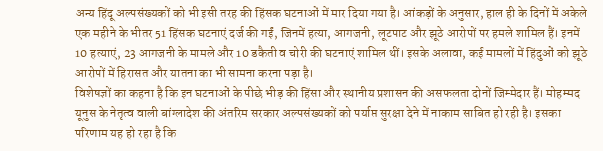अन्य हिंदू अल्पसंख्यकों को भी इसी तरह की हिंसक घटनाओं में मार दिया गया है। आंकड़ों के अनुसार, हाल ही के दिनों में अकेले एक महीने के भीतर 51 हिंसक घटनाएं दर्ज की गईं, जिनमें हत्या, आगजनी, लूटपाट और झूठे आरोपों पर हमले शामिल हैं। इनमें 10 हत्याएं, 23 आगजनी के मामले और 10 डकैती व चोरी की घटनाएं शामिल थीं। इसके अलावा, कई मामलों में हिंदुओं को झूठे आरोपों में हिरासत और यातना का भी सामना करना पड़ा है।
विशेषज्ञों का कहना है कि इन घटनाओं के पीछे भीड़ की हिंसा और स्थानीय प्रशासन की असफलता दोनों जिम्मेदार हैं। मोहम्मद यूनुस के नेतृत्व वाली बांग्लादेश की अंतरिम सरकार अल्पसंख्यकों को पर्याप्त सुरक्षा देने में नाकाम साबित हो रही है। इसका परिणाम यह हो रहा है कि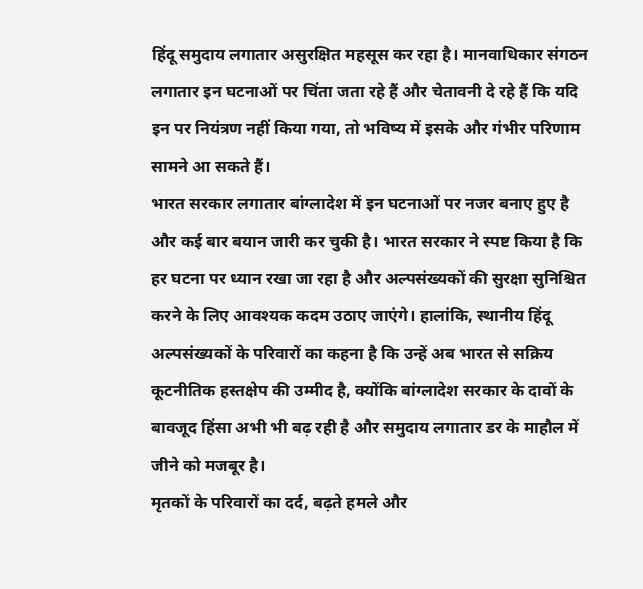हिंदू समुदाय लगातार असुरक्षित महसूस कर रहा है। मानवाधिकार संगठन लगातार इन घटनाओं पर चिंता जता रहे हैं और चेतावनी दे रहे हैं कि यदि इन पर नियंत्रण नहीं किया गया, तो भविष्य में इसके और गंभीर परिणाम सामने आ सकते हैं।
भारत सरकार लगातार बांग्लादेश में इन घटनाओं पर नजर बनाए हुए है और कई बार बयान जारी कर चुकी है। भारत सरकार ने स्पष्ट किया है कि हर घटना पर ध्यान रखा जा रहा है और अल्पसंख्यकों की सुरक्षा सुनिश्चित करने के लिए आवश्यक कदम उठाए जाएंगे। हालांकि, स्थानीय हिंदू अल्पसंख्यकों के परिवारों का कहना है कि उन्हें अब भारत से सक्रिय कूटनीतिक हस्तक्षेप की उम्मीद है, क्योंकि बांग्लादेश सरकार के दावों के बावजूद हिंसा अभी भी बढ़ रही है और समुदाय लगातार डर के माहौल में जीने को मजबूर है।
मृतकों के परिवारों का दर्द, बढ़ते हमले और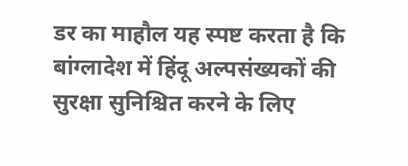डर का माहौल यह स्पष्ट करता है कि बांग्लादेश में हिंदू अल्पसंख्यकों की सुरक्षा सुनिश्चित करने के लिए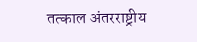तत्काल अंतरराष्ट्रीय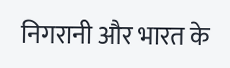निगरानी और भारत के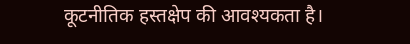कूटनीतिक हस्तक्षेप की आवश्यकता है।